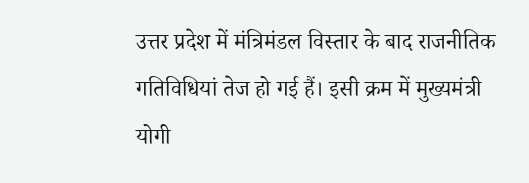उत्तर प्रदेश में मंत्रिमंडल विस्तार के बाद राजनीतिक गतिविधियां तेज हो गई हैं। इसी क्रम में मुख्यमंत्री योगी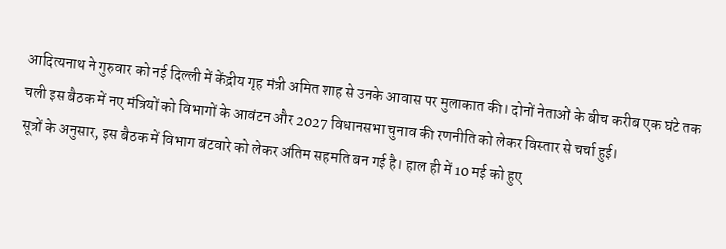आदित्यनाथ ने गुरुवार को नई दिल्ली में केंद्रीय गृह मंत्री अमित शाह से उनके आवास पर मुलाकात की। दोनों नेताओं के बीच करीब एक घंटे तक चली इस बैठक में नए मंत्रियों को विभागों के आवंटन और 2027 विधानसभा चुनाव की रणनीति को लेकर विस्तार से चर्चा हुई।
सूत्रों के अनुसार, इस बैठक में विभाग बंटवारे को लेकर अंतिम सहमति बन गई है। हाल ही में 10 मई को हुए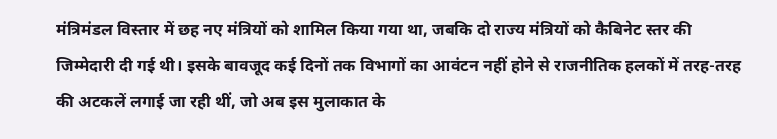मंत्रिमंडल विस्तार में छह नए मंत्रियों को शामिल किया गया था, जबकि दो राज्य मंत्रियों को कैबिनेट स्तर की जिम्मेदारी दी गई थी। इसके बावजूद कई दिनों तक विभागों का आवंटन नहीं होने से राजनीतिक हलकों में तरह-तरह की अटकलें लगाई जा रही थीं, जो अब इस मुलाकात के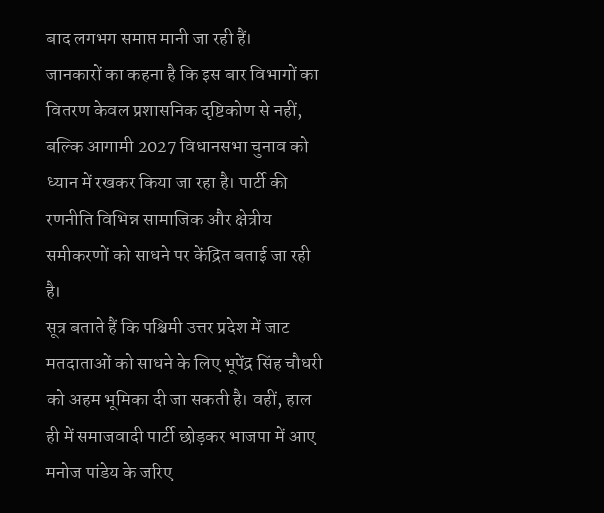बाद लगभग समाप्त मानी जा रही हैं।
जानकारों का कहना है कि इस बार विभागों का वितरण केवल प्रशासनिक दृष्टिकोण से नहीं, बल्कि आगामी 2027 विधानसभा चुनाव को ध्यान में रखकर किया जा रहा है। पार्टी की रणनीति विभिन्न सामाजिक और क्षेत्रीय समीकरणों को साधने पर केंद्रित बताई जा रही है।
सूत्र बताते हैं कि पश्चिमी उत्तर प्रदेश में जाट मतदाताओं को साधने के लिए भूपेंद्र सिंह चौधरी को अहम भूमिका दी जा सकती है। वहीं, हाल ही में समाजवादी पार्टी छोड़कर भाजपा में आए मनोज पांडेय के जरिए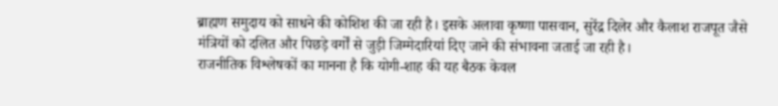ब्राह्मण समुदाय को साधने की कोशिश की जा रही है। इसके अलावा कृष्णा पासवान, सुरेंद्र दिलेर और कैलाश राजपूत जैसे मंत्रियों को दलित और पिछड़े वर्गों से जुड़ी जिम्मेदारियां दिए जाने की संभावना जताई जा रही है।
राजनीतिक विश्लेषकों का मानना है कि योगी-शाह की यह बैठक केवल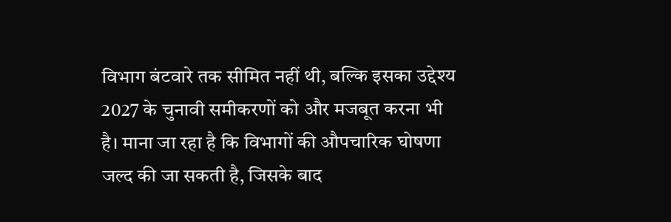विभाग बंटवारे तक सीमित नहीं थी, बल्कि इसका उद्देश्य 2027 के चुनावी समीकरणों को और मजबूत करना भी है। माना जा रहा है कि विभागों की औपचारिक घोषणा जल्द की जा सकती है, जिसके बाद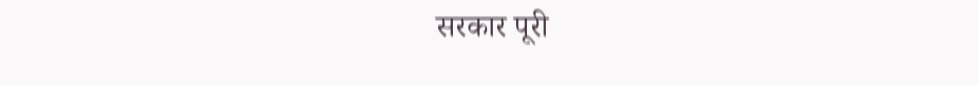सरकार पूरी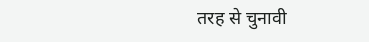तरह से चुनावी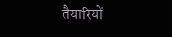तैयारियों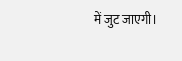में जुट जाएगी।